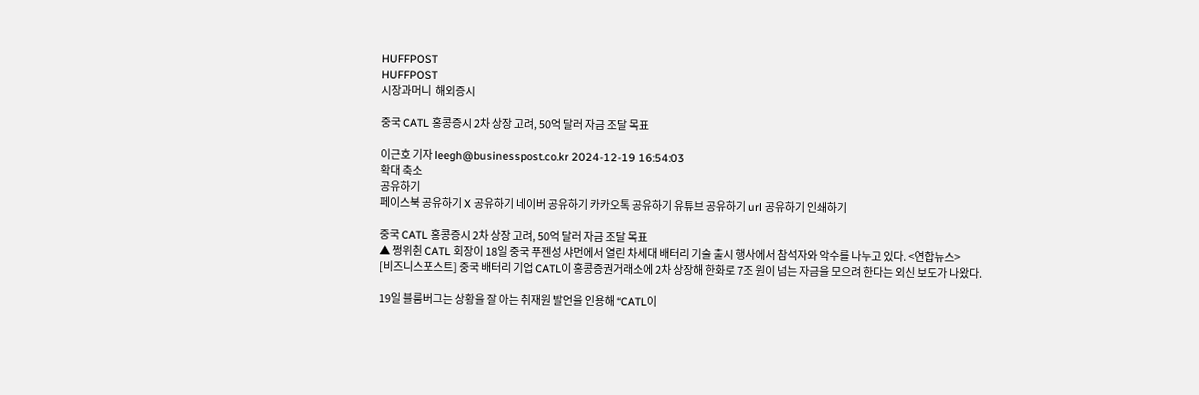HUFFPOST
HUFFPOST
시장과머니  해외증시

중국 CATL 홍콩증시 2차 상장 고려, 50억 달러 자금 조달 목표

이근호 기자 leegh@businesspost.co.kr 2024-12-19 16:54:03
확대 축소
공유하기
페이스북 공유하기 X 공유하기 네이버 공유하기 카카오톡 공유하기 유튜브 공유하기 url 공유하기 인쇄하기

중국 CATL 홍콩증시 2차 상장 고려, 50억 달러 자금 조달 목표
▲ 쩡위췬 CATL 회장이 18일 중국 푸젠성 샤먼에서 열린 차세대 배터리 기술 출시 행사에서 참석자와 악수를 나누고 있다. <연합뉴스>
[비즈니스포스트] 중국 배터리 기업 CATL이 홍콩증권거래소에 2차 상장해 한화로 7조 원이 넘는 자금을 모으려 한다는 외신 보도가 나왔다.

19일 블룸버그는 상황을 잘 아는 취재원 발언을 인용해 “CATL이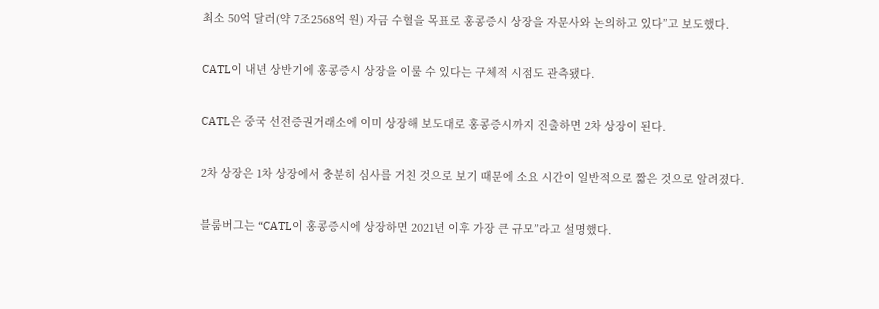최소 50억 달러(약 7조2568억 원) 자금 수혈을 목표로 홍콩증시 상장을 자문사와 논의하고 있다”고 보도했다.

CATL이 내년 상반기에 홍콩증시 상장을 이룰 수 있다는 구체적 시점도 관측됐다.

CATL은 중국 선전증권거래소에 이미 상장해 보도대로 홍콩증시까지 진출하면 2차 상장이 된다.

2차 상장은 1차 상장에서 충분히 심사를 거친 것으로 보기 때문에 소요 시간이 일반적으로 짧은 것으로 알려졌다.

블룸버그는 “CATL이 홍콩증시에 상장하면 2021년 이후 가장 큰 규모”라고 설명했다.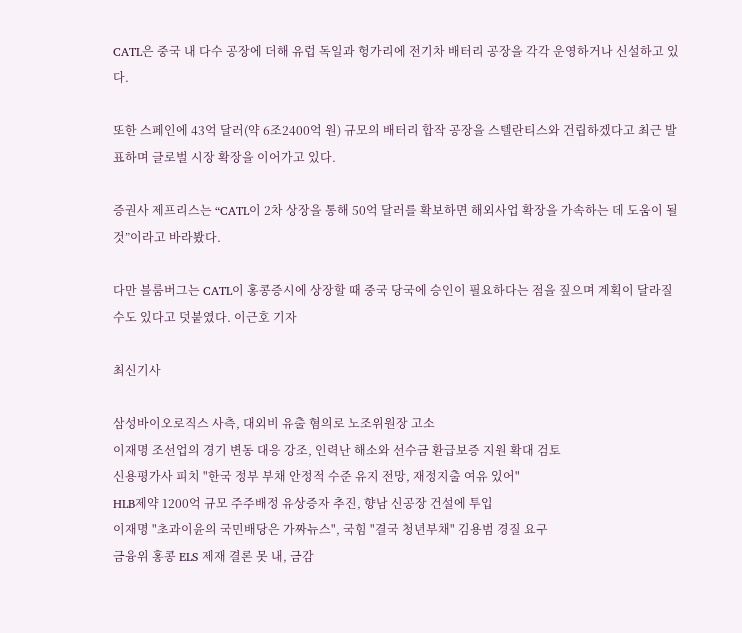CATL은 중국 내 다수 공장에 더해 유럽 독일과 헝가리에 전기차 배터리 공장을 각각 운영하거나 신설하고 있다.

또한 스페인에 43억 달러(약 6조2400억 원) 규모의 배터리 합작 공장을 스텔란티스와 건립하겠다고 최근 발표하며 글로벌 시장 확장을 이어가고 있다.

증권사 제프리스는 “CATL이 2차 상장을 통해 50억 달러를 확보하면 해외사업 확장을 가속하는 데 도움이 될 것”이라고 바라봤다.

다만 블룸버그는 CATL이 홍콩증시에 상장할 때 중국 당국에 승인이 필요하다는 점을 짚으며 계획이 달라질 수도 있다고 덧붙였다. 이근호 기자

최신기사

삼성바이오로직스 사측, 대외비 유출 혐의로 노조위원장 고소
이재명 조선업의 경기 변동 대응 강조, 인력난 해소와 선수금 환급보증 지원 확대 검토
신용평가사 피치 "한국 정부 부채 안정적 수준 유지 전망, 재정지출 여유 있어"
HLB제약 1200억 규모 주주배정 유상증자 추진, 향남 신공장 건설에 투입
이재명 "초과이윤의 국민배당은 가짜뉴스", 국힘 "결국 청년부채" 김용범 경질 요구
금융위 홍콩 ELS 제재 결론 못 내, 금감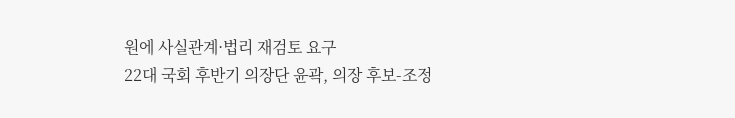원에 사실관계·법리 재검토 요구
22대 국회 후반기 의장단 윤곽, 의장 후보-조정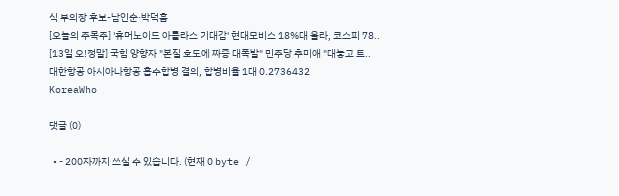식 부의장 후보-남인순·박덕흠
[오늘의 주목주] '휴머노이드 아틀라스 기대감' 현대모비스 18%대 올라, 코스피 78..
[13일 오!정말] 국힘 양향자 "본질 호도에 짜증 대폭발" 민주당 추미애 "대놓고 트..
대한항공 아시아나항공 흡수합병 결의, 합병비율 1대 0.2736432
KoreaWho

댓글 (0)

  • - 200자까지 쓰실 수 있습니다. (현재 0 byte /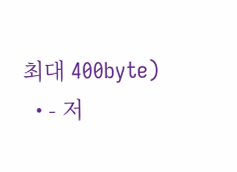최대 400byte)
  • - 저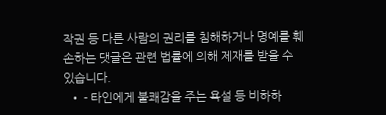작권 등 다른 사람의 권리를 침해하거나 명예를 훼손하는 댓글은 관련 법률에 의해 제재를 받을 수 있습니다.
  • - 타인에게 불쾌감을 주는 욕설 등 비하하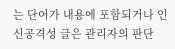는 단어가 내용에 포함되거나 인신공격성 글은 관리자의 판단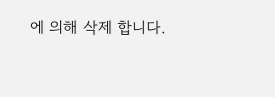에 의해 삭제 합니다.